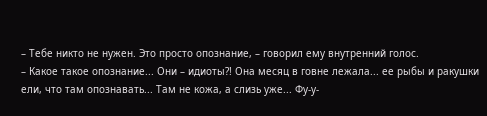– Тебе никто не нужен. Это просто опознание, – говорил ему внутренний голос.
– Какое такое опознание... Они – идиоты?! Она месяц в говне лежала... ее рыбы и ракушки ели, что там опознавать... Там не кожа, а слизь уже... Фу-у-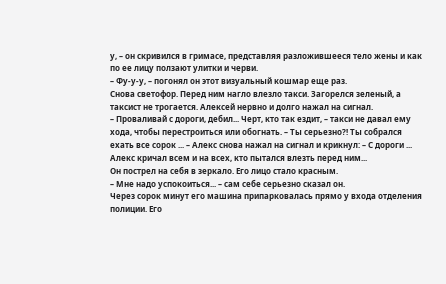у, – он скривился в гримасе, представляя разложившееся тело жены и как по ее лицу ползают улитки и черви.
– Фу-у-у, – погонял он этот визуальный кошмар еще раз.
Снова светофор. Перед ним нагло влезло такси. Загорелся зеленый, а таксист не трогается. Алексей нервно и долго нажал на сигнал.
– Проваливай с дороги, дебил... Черт, кто так ездит, – такси не давал ему хода, чтобы перестроиться или обогнать. – Ты серьезно?! Ты собрался ехать все сорок ... – Алекс снова нажал на сигнал и крикнул: – С дороги ...
Алекс кричал всем и на всех, кто пытался влезть перед ним...
Он пострел на себя в зеркало. Его лицо стало красным.
– Мне надо успокоиться... – сам себе серьезно сказал он.
Через сорок минут его машина припарковалась прямо у входа отделения полиции. Его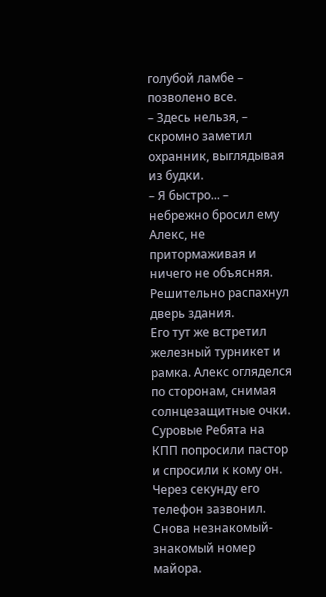голубой ламбе – позволено все.
– Здесь нельзя, – скромно заметил охранник, выглядывая из будки.
– Я быстро... – небрежно бросил ему Алекс, не притормаживая и ничего не объясняя.
Решительно распахнул дверь здания.
Его тут же встретил железный турникет и рамка. Алекс огляделся по сторонам, снимая солнцезащитные очки.
Суровые Ребята на КПП попросили пастор и спросили к кому он. Через секунду его телефон зазвонил. Снова незнакомый-знакомый номер майора.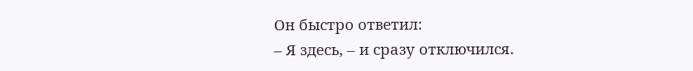Он быстро ответил:
– Я здесь, – и сразу отключился.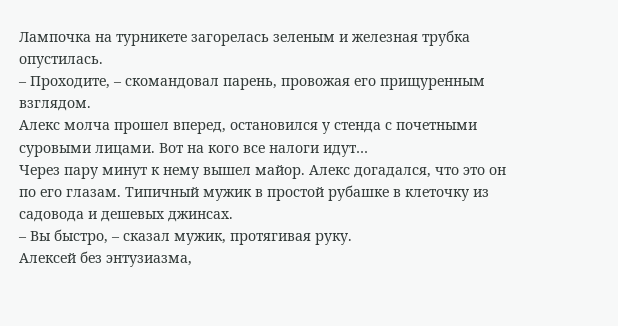Лампочка на турникете загорелась зеленым и железная трубка опустилась.
– Проходите, – скомандовал парень, провожая его прищуренным взглядом.
Алекс молча прошел вперед, остановился у стенда с почетными суровыми лицами. Вот на кого все налоги идут…
Через пару минут к нему вышел майор. Алекс догадался, что это он по его глазам. Типичный мужик в простой рубашке в клеточку из садовода и дешевых джинсах.
– Вы быстро, – сказал мужик, протягивая руку.
Алексей без энтузиазма,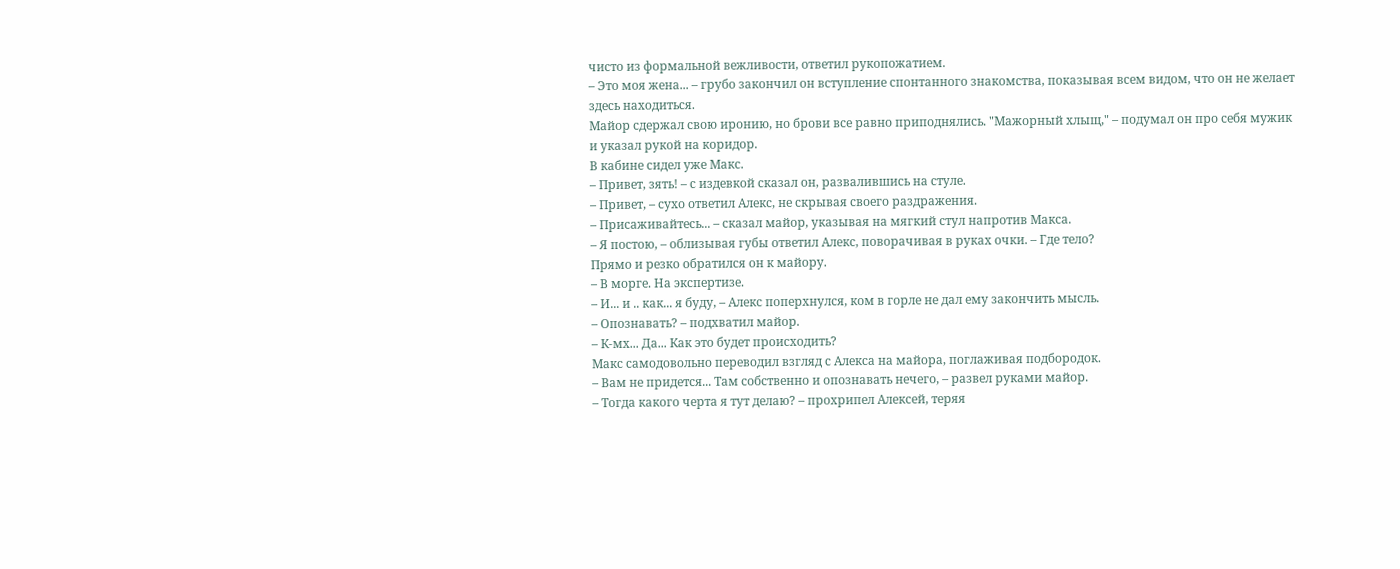чисто из формальной вежливости, ответил рукопожатием.
– Это моя жена... – грубо закончил он вступление спонтанного знакомства, показывая всем видом, что он не желает здесь находиться.
Майор сдержал свою иронию, но брови все равно приподнялись. "Мажорный хлыщ," – подумал он про себя мужик и указал рукой на коридор.
В кабине сидел уже Макс.
– Привет, зять! – с издевкой сказал он, развалившись на стуле.
– Привет, – сухо ответил Алекс, не скрывая своего раздражения.
– Присаживайтесь... – сказал майор, указывая на мягкий стул напротив Макса.
– Я постою, – облизывая губы ответил Алекс, поворачивая в руках очки. – Где тело?
Прямо и резко обратился он к майору.
– В морге. На экспертизе.
– И... и .. как... я буду, – Алекс поперхнулся, ком в горле не дал ему закончить мысль.
– Опознавать? – подхватил майор.
– К-мх... Да... Как это будет происходить?
Макс самодовольно переводил взгляд с Алекса на майора, поглаживая подбородок.
– Вам не придется... Там собственно и опознавать нечего, – развел руками майор.
– Тогда какого черта я тут делаю? – прохрипел Алексей, теряя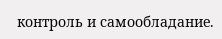контроль и самообладание.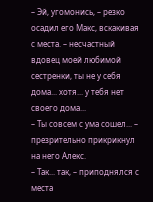– Эй, угомонись, – резко осадил его Макс, вскакивая с места. – несчастный вдовец моей любимой сестренки, ты не у себя дома... хотя... у тебя нет своего дома...
– Ты совсем с ума сошел... – презрительно прикрикнул на него Алекс.
– Так... так, – приподнялся с места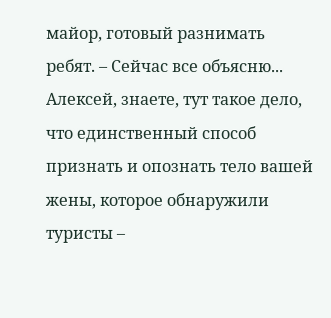майор, готовый разнимать ребят. – Сейчас все объясню... Алексей, знаете, тут такое дело, что единственный способ признать и опознать тело вашей жены, которое обнаружили туристы –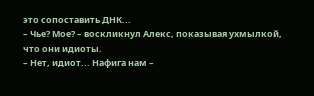это сопоставить ДНК...
– Чье? Мое? – воскликнул Алекс, показывая ухмылкой, что они идиоты.
– Нет, идиот... Нафига нам –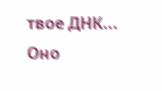твое ДНК... Оно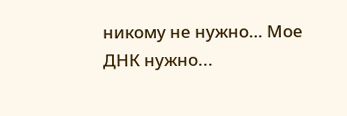никому не нужно… Мое ДНК нужно...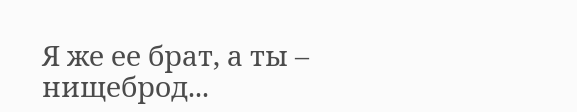Я же ее брат, а ты – нищеброд...